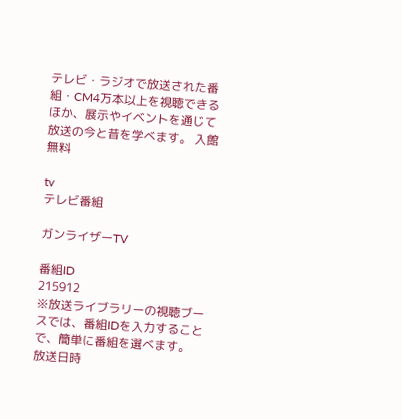テレビ・ラジオで放送された番組・CM4万本以上を視聴できるほか、展示やイベントを通じて放送の今と昔を学べます。 入館無料

tv
テレビ番組

ガンライザーTV

番組ID
215912
※放送ライブラリーの視聴ブースでは、番組IDを入力することで、簡単に番組を選べます。
放送日時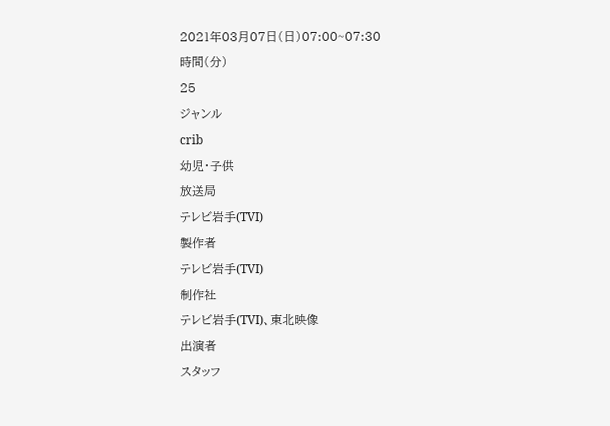2021年03月07日(日)07:00~07:30
時間(分)
25
ジャンル
crib
幼児・子供
放送局
テレビ岩手(TVI)
製作者
テレビ岩手(TVI)
制作社
テレビ岩手(TVI)、東北映像
出演者
スタッフ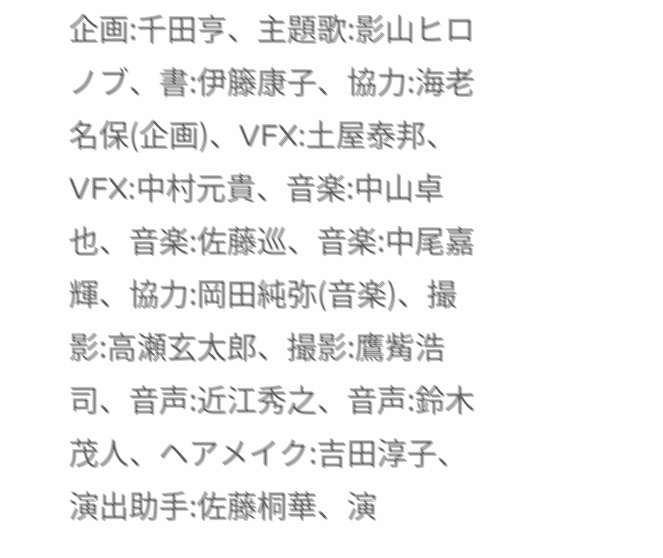企画:千田亨、主題歌:影山ヒロノブ、書:伊籐康子、協力:海老名保(企画)、VFX:土屋泰邦、VFX:中村元貴、音楽:中山卓也、音楽:佐藤巡、音楽:中尾嘉輝、協力:岡田純弥(音楽)、撮影:高瀬玄太郎、撮影:鷹觜浩司、音声:近江秀之、音声:鈴木茂人、ヘアメイク:吉田淳子、演出助手:佐藤桐華、演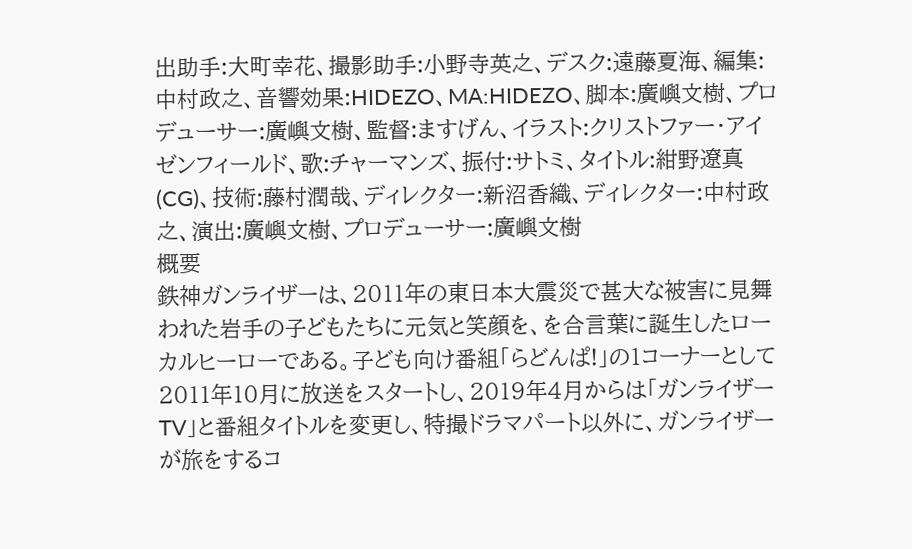出助手:大町幸花、撮影助手:小野寺英之、デスク:遠藤夏海、編集:中村政之、音響効果:HIDEZO、MA:HIDEZO、脚本:廣嶼文樹、プロデューサー:廣嶼文樹、監督:ますげん、イラスト:クリストファー・アイゼンフィールド、歌:チャーマンズ、振付:サトミ、タイトル:紺野遼真(CG)、技術:藤村潤哉、ディレクター:新沼香織、ディレクター:中村政之、演出:廣嶼文樹、プロデューサー:廣嶼文樹
概要
鉄神ガンライザーは、2011年の東日本大震災で甚大な被害に見舞われた岩手の子どもたちに元気と笑顔を、を合言葉に誕生したローカルヒーローである。子ども向け番組「らどんぱ!」の1コーナーとして2011年10月に放送をスタートし、2019年4月からは「ガンライザーTV」と番組タイトルを変更し、特撮ドラマパート以外に、ガンライザーが旅をするコ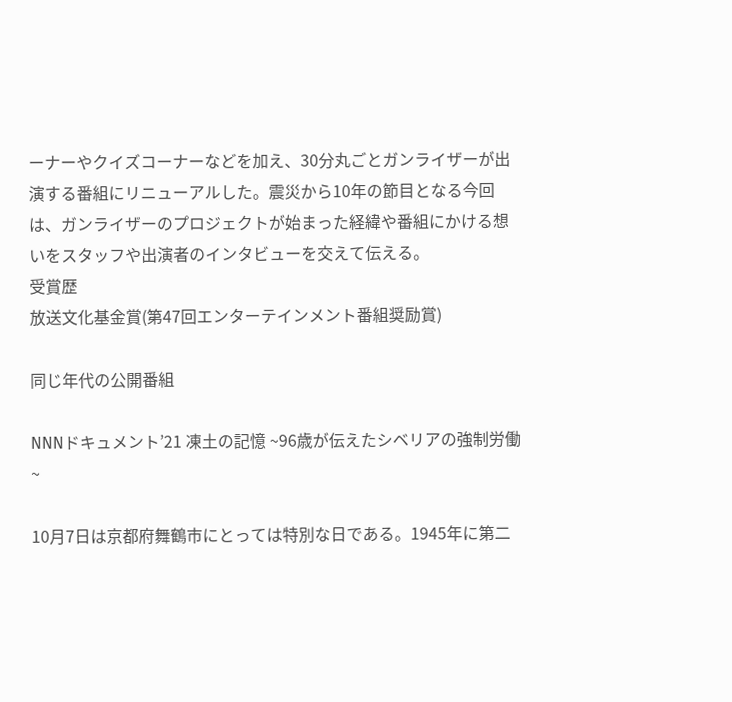ーナーやクイズコーナーなどを加え、30分丸ごとガンライザーが出演する番組にリニューアルした。震災から10年の節目となる今回は、ガンライザーのプロジェクトが始まった経緯や番組にかける想いをスタッフや出演者のインタビューを交えて伝える。
受賞歴
放送文化基金賞(第47回エンターテインメント番組奨励賞)

同じ年代の公開番組

NNNドキュメント’21 凍土の記憶 ~96歳が伝えたシベリアの強制労働~

10月7日は京都府舞鶴市にとっては特別な日である。1945年に第二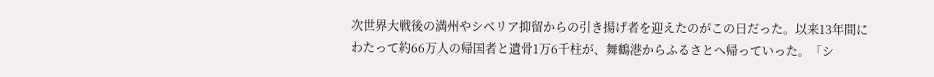次世界大戦後の満州やシベリア抑留からの引き揚げ者を迎えたのがこの日だった。以来13年間にわたって約66万人の帰国者と遺骨1万6千柱が、舞鶴港からふるさとへ帰っていった。「シ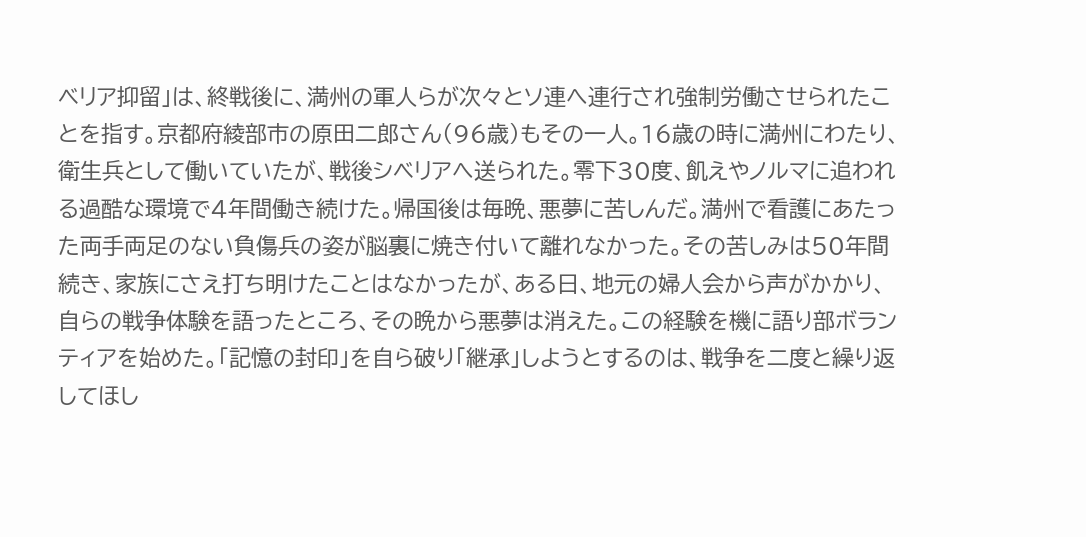ベリア抑留」は、終戦後に、満州の軍人らが次々とソ連へ連行され強制労働させられたことを指す。京都府綾部市の原田二郎さん(96歳)もその一人。16歳の時に満州にわたり、衛生兵として働いていたが、戦後シベリアへ送られた。零下30度、飢えやノルマに追われる過酷な環境で4年間働き続けた。帰国後は毎晩、悪夢に苦しんだ。満州で看護にあたった両手両足のない負傷兵の姿が脳裏に焼き付いて離れなかった。その苦しみは50年間続き、家族にさえ打ち明けたことはなかったが、ある日、地元の婦人会から声がかかり、自らの戦争体験を語ったところ、その晩から悪夢は消えた。この経験を機に語り部ボランティアを始めた。「記憶の封印」を自ら破り「継承」しようとするのは、戦争を二度と繰り返してほし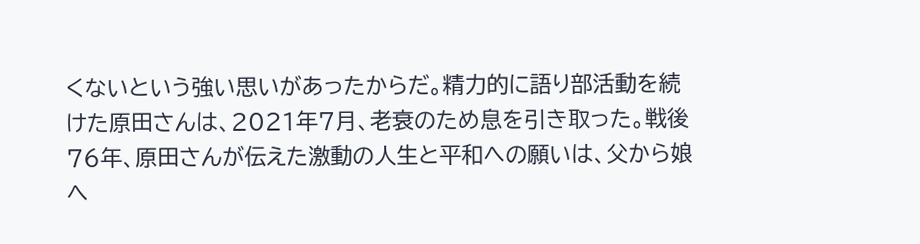くないという強い思いがあったからだ。精力的に語り部活動を続けた原田さんは、2021年7月、老衰のため息を引き取った。戦後76年、原田さんが伝えた激動の人生と平和への願いは、父から娘へ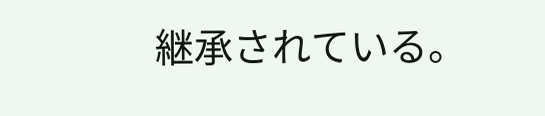継承されている。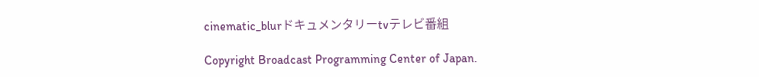cinematic_blurドキュメンタリーtvテレビ番組

Copyright Broadcast Programming Center of Japan.